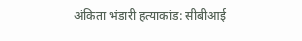अंकिता भंडारी हत्याकांड: सीबीआई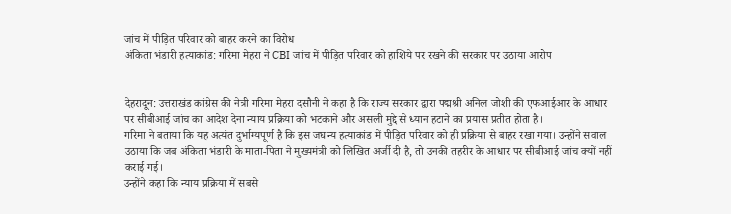जांच में पीड़ित परिवार को बाहर करने का विरोध
अंकिता भंडारी हत्याकांड: गरिमा मेहरा ने CBI जांच में पीड़ित परिवार को हाशिये पर रखने की सरकार पर उठाया आरोप


देहरादून: उत्तराखंड कांग्रेस की नेत्री गरिमा मेहरा दसौनी ने कहा है कि राज्य सरकार द्वारा पद्मश्री अनिल जोशी की एफआईआर के आधार पर सीबीआई जांच का आदेश देना न्याय प्रक्रिया को भटकाने और असली मुद्दे से ध्यान हटाने का प्रयास प्रतीत होता है।
गरिमा ने बताया कि यह अत्यंत दुर्भाग्यपूर्ण है कि इस जघन्य हत्याकांड में पीड़ित परिवार को ही प्रक्रिया से बाहर रखा गया। उन्होंने सवाल उठाया कि जब अंकिता भंडारी के माता-पिता ने मुख्यमंत्री को लिखित अर्जी दी है, तो उनकी तहरीर के आधार पर सीबीआई जांच क्यों नहीं कराई गई।
उन्होंने कहा कि न्याय प्रक्रिया में सबसे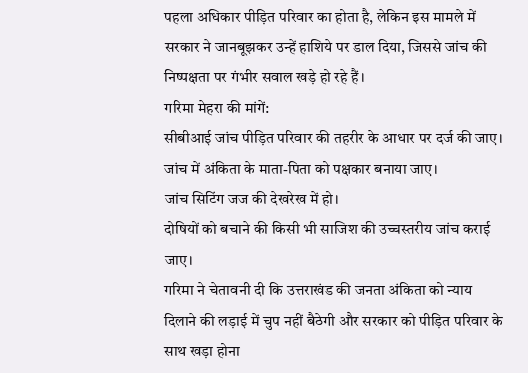पहला अधिकार पीड़ित परिवार का होता है, लेकिन इस मामले में सरकार ने जानबूझकर उन्हें हाशिये पर डाल दिया, जिससे जांच की निष्पक्षता पर गंभीर सवाल खड़े हो रहे हैं।
गरिमा मेहरा की मांगें:
सीबीआई जांच पीड़ित परिवार की तहरीर के आधार पर दर्ज की जाए।
जांच में अंकिता के माता-पिता को पक्षकार बनाया जाए।
जांच सिटिंग जज की देखरेख में हो।
दोषियों को बचाने की किसी भी साजिश की उच्चस्तरीय जांच कराई जाए।
गरिमा ने चेतावनी दी कि उत्तराखंड की जनता अंकिता को न्याय दिलाने की लड़ाई में चुप नहीं बैठेगी और सरकार को पीड़ित परिवार के साथ खड़ा होना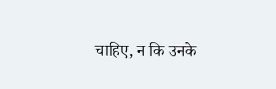चाहिए, न कि उनके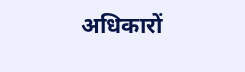अधिकारों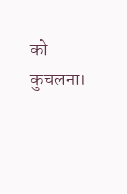को कुचलना।